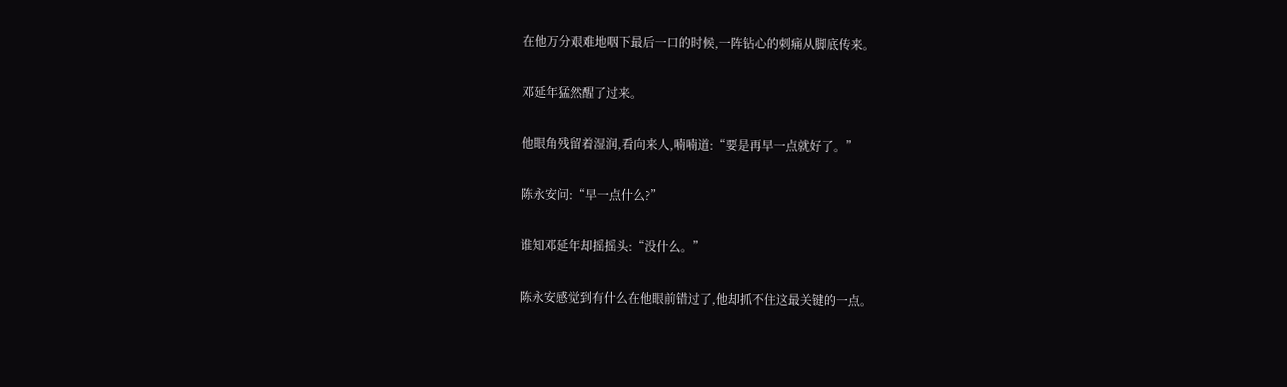在他万分艰难地咽下最后一口的时候,一阵钻心的刺痛从脚底传来。

邓延年猛然醒了过来。

他眼角残留着湿润,看向来人,喃喃道:“要是再早一点就好了。”

陈永安问:“早一点什么?”

谁知邓延年却摇摇头:“没什么。”

陈永安感觉到有什么在他眼前错过了,他却抓不住这最关键的一点。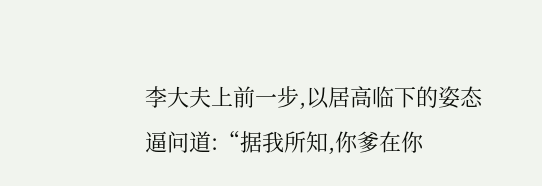李大夫上前一步,以居高临下的姿态逼问道:“据我所知,你爹在你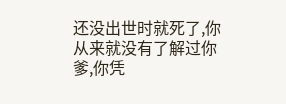还没出世时就死了,你从来就没有了解过你爹,你凭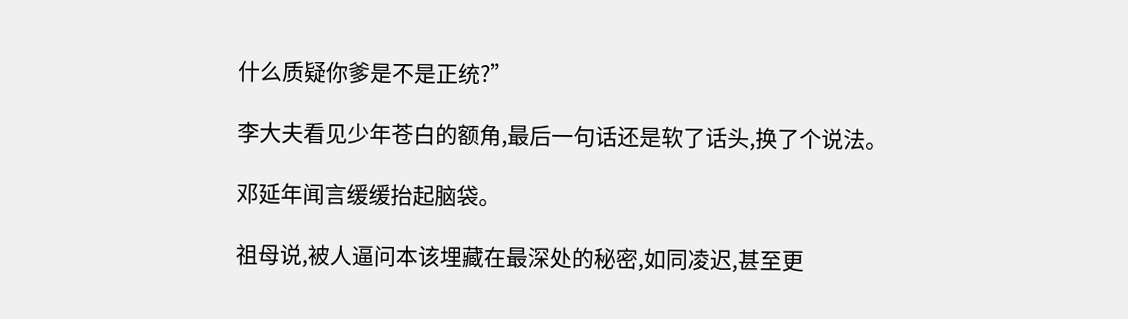什么质疑你爹是不是正统?”

李大夫看见少年苍白的额角,最后一句话还是软了话头,换了个说法。

邓延年闻言缓缓抬起脑袋。

祖母说,被人逼问本该埋藏在最深处的秘密,如同凌迟,甚至更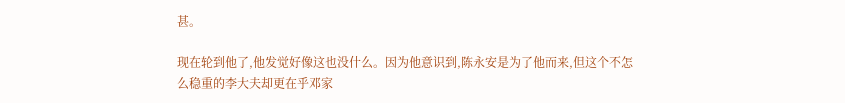甚。

现在轮到他了,他发觉好像这也没什么。因为他意识到,陈永安是为了他而来,但这个不怎么稳重的李大夫却更在乎邓家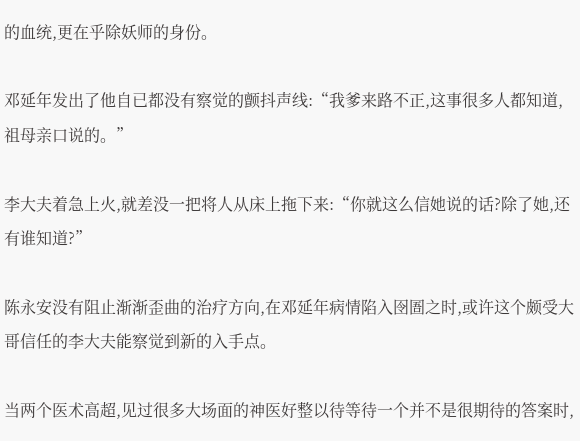的血统,更在乎除妖师的身份。

邓延年发出了他自已都没有察觉的颤抖声线:“我爹来路不正,这事很多人都知道,祖母亲口说的。”

李大夫着急上火,就差没一把将人从床上拖下来:“你就这么信她说的话?除了她,还有谁知道?”

陈永安没有阻止渐渐歪曲的治疗方向,在邓延年病情陷入囹圄之时,或许这个颇受大哥信任的李大夫能察觉到新的入手点。

当两个医术高超,见过很多大场面的神医好整以待等待一个并不是很期待的答案时,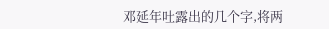邓延年吐露出的几个字,将两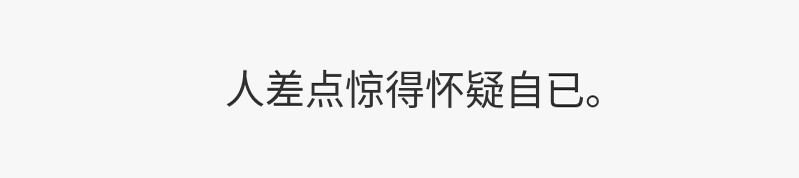人差点惊得怀疑自已。